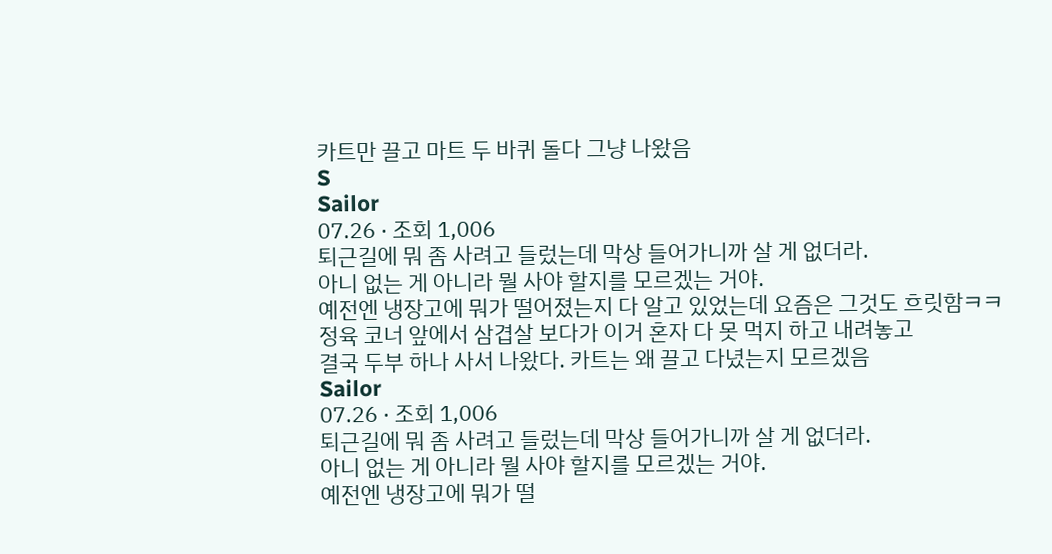카트만 끌고 마트 두 바퀴 돌다 그냥 나왔음
S
Sailor
07.26 · 조회 1,006
퇴근길에 뭐 좀 사려고 들렀는데 막상 들어가니까 살 게 없더라.
아니 없는 게 아니라 뭘 사야 할지를 모르겠는 거야.
예전엔 냉장고에 뭐가 떨어졌는지 다 알고 있었는데 요즘은 그것도 흐릿함ㅋㅋ
정육 코너 앞에서 삼겹살 보다가 이거 혼자 다 못 먹지 하고 내려놓고
결국 두부 하나 사서 나왔다. 카트는 왜 끌고 다녔는지 모르겠음
Sailor
07.26 · 조회 1,006
퇴근길에 뭐 좀 사려고 들렀는데 막상 들어가니까 살 게 없더라.
아니 없는 게 아니라 뭘 사야 할지를 모르겠는 거야.
예전엔 냉장고에 뭐가 떨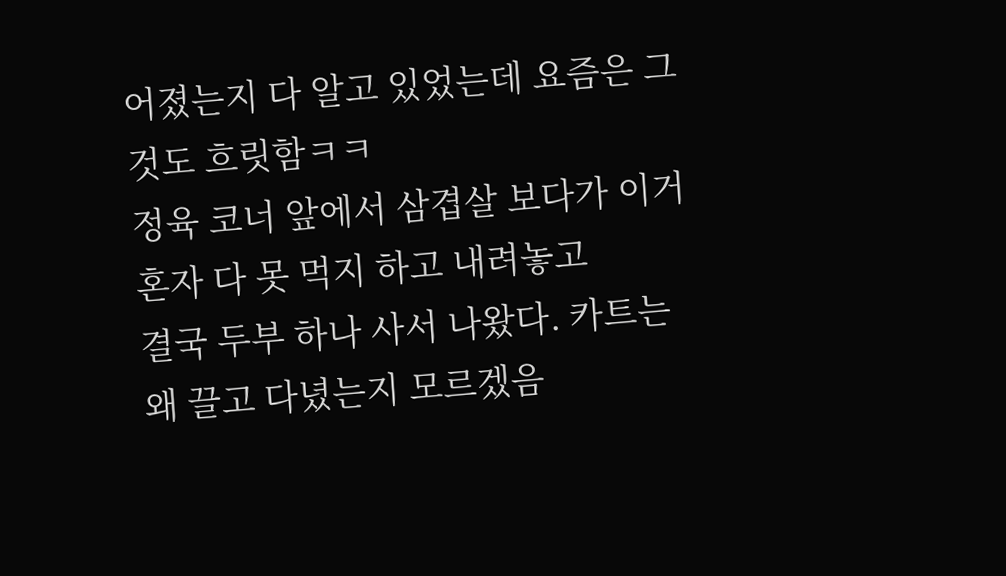어졌는지 다 알고 있었는데 요즘은 그것도 흐릿함ㅋㅋ
정육 코너 앞에서 삼겹살 보다가 이거 혼자 다 못 먹지 하고 내려놓고
결국 두부 하나 사서 나왔다. 카트는 왜 끌고 다녔는지 모르겠음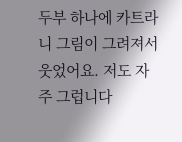두부 하나에 카트라니 그림이 그려져서 웃었어요. 저도 자주 그럽니다